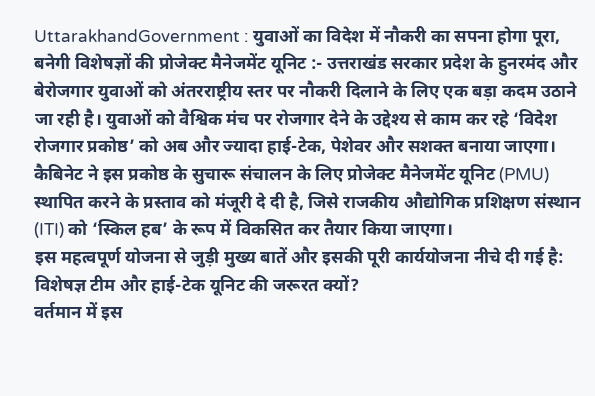UttarakhandGovernment : युवाओं का विदेश में नौकरी का सपना होगा पूरा, बनेगी विशेषज्ञों की प्रोजेक्ट मैनेजमेंट यूनिट :- उत्तराखंड सरकार प्रदेश के हुनरमंद और बेरोजगार युवाओं को अंतरराष्ट्रीय स्तर पर नौकरी दिलाने के लिए एक बड़ा कदम उठाने जा रही है। युवाओं को वैश्विक मंच पर रोजगार देने के उद्देश्य से काम कर रहे ‘विदेश रोजगार प्रकोष्ठ’ को अब और ज्यादा हाई-टेक, पेशेवर और सशक्त बनाया जाएगा।
कैबिनेट ने इस प्रकोष्ठ के सुचारू संचालन के लिए प्रोजेक्ट मैनेजमेंट यूनिट (PMU) स्थापित करने के प्रस्ताव को मंजूरी दे दी है, जिसे राजकीय औद्योगिक प्रशिक्षण संस्थान (ITI) को ‘स्किल हब’ के रूप में विकसित कर तैयार किया जाएगा।
इस महत्वपूर्ण योजना से जुड़ी मुख्य बातें और इसकी पूरी कार्ययोजना नीचे दी गई है:
विशेषज्ञ टीम और हाई-टेक यूनिट की जरूरत क्यों?
वर्तमान में इस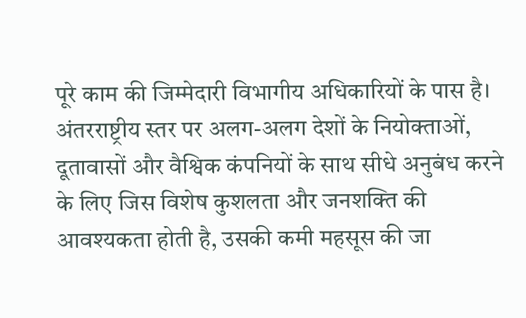पूरे काम की जिम्मेदारी विभागीय अधिकारियों के पास है। अंतरराष्ट्रीय स्तर पर अलग-अलग देशों के नियोक्ताओं, दूतावासों और वैश्विक कंपनियों के साथ सीधे अनुबंध करने के लिए जिस विशेष कुशलता और जनशक्ति की आवश्यकता होती है, उसकी कमी महसूस की जा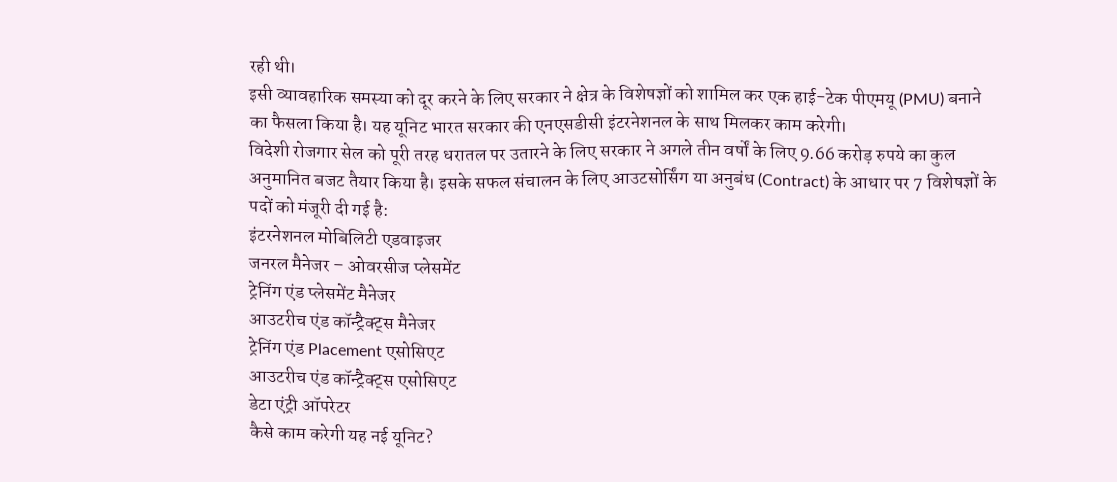रही थी।
इसी व्यावहारिक समस्या को दूर करने के लिए सरकार ने क्षेत्र के विशेषज्ञों को शामिल कर एक हाई-टेक पीएमयू (PMU) बनाने का फैसला किया है। यह यूनिट भारत सरकार की एनएसडीसी इंटरनेशनल के साथ मिलकर काम करेगी।
विदेशी रोजगार सेल को पूरी तरह धरातल पर उतारने के लिए सरकार ने अगले तीन वर्षों के लिए 9.66 करोड़ रुपये का कुल अनुमानित बजट तैयार किया है। इसके सफल संचालन के लिए आउटसोर्सिंग या अनुबंध (Contract) के आधार पर 7 विशेषज्ञों के पदों को मंजूरी दी गई है:
इंटरनेशनल मोबिलिटी एडवाइजर
जनरल मैनेजर – ओवरसीज प्लेसमेंट
ट्रेनिंग एंड प्लेसमेंट मैनेजर
आउटरीच एंड कॉन्ट्रैक्ट्स मैनेजर
ट्रेनिंग एंड Placement एसोसिएट
आउटरीच एंड कॉन्ट्रैक्ट्स एसोसिएट
डेटा एंट्री ऑपरेटर
कैसे काम करेगी यह नई यूनिट?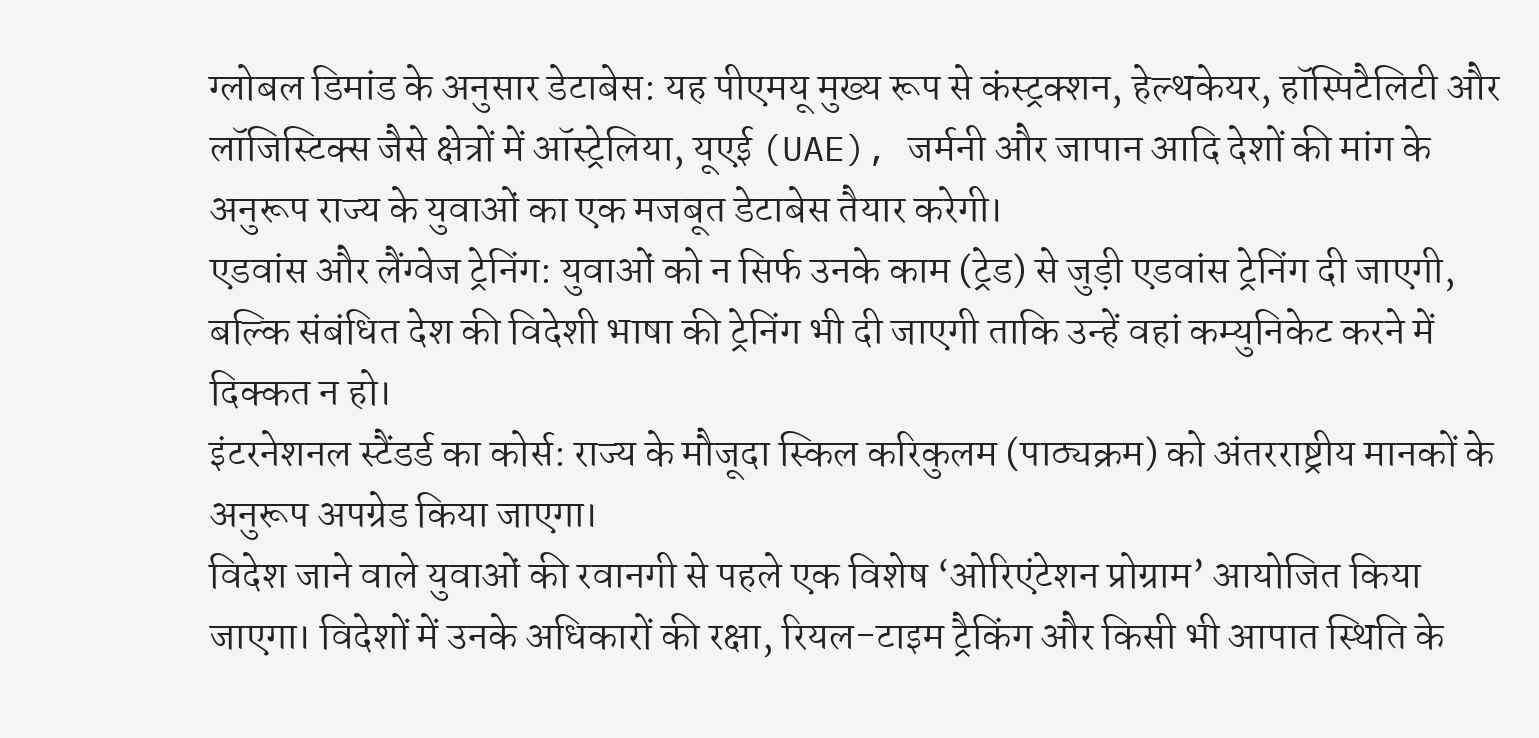ग्लोबल डिमांड के अनुसार डेटाबेस: यह पीएमयू मुख्य रूप से कंस्ट्रक्शन, हेल्थकेयर, हॉस्पिटैलिटी और लॉजिस्टिक्स जैसे क्षेत्रों में ऑस्ट्रेलिया, यूएई (UAE), जर्मनी और जापान आदि देशों की मांग के अनुरूप राज्य के युवाओं का एक मजबूत डेटाबेस तैयार करेगी।
एडवांस और लैंग्वेज ट्रेनिंग: युवाओं को न सिर्फ उनके काम (ट्रेड) से जुड़ी एडवांस ट्रेनिंग दी जाएगी, बल्कि संबंधित देश की विदेशी भाषा की ट्रेनिंग भी दी जाएगी ताकि उन्हें वहां कम्युनिकेट करने में दिक्कत न हो।
इंटरनेशनल स्टैंडर्ड का कोर्स: राज्य के मौजूदा स्किल करिकुलम (पाठ्यक्रम) को अंतरराष्ट्रीय मानकों के अनुरूप अपग्रेड किया जाएगा।
विदेश जाने वाले युवाओं की रवानगी से पहले एक विशेष ‘ओरिएंटेशन प्रोग्राम’ आयोजित किया जाएगा। विदेशों में उनके अधिकारों की रक्षा, रियल-टाइम ट्रैकिंग और किसी भी आपात स्थिति के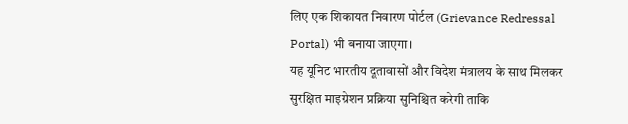लिए एक शिकायत निवारण पोर्टल (Grievance Redressal Portal) भी बनाया जाएगा।
यह यूनिट भारतीय दूतावासों और विदेश मंत्रालय के साथ मिलकर सुरक्षित माइग्रेशन प्रक्रिया सुनिश्चित करेगी ताकि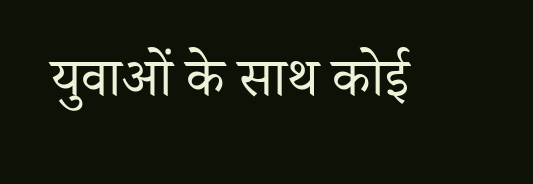युवाओं के साथ कोई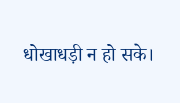धोखाधड़ी न हो सके।